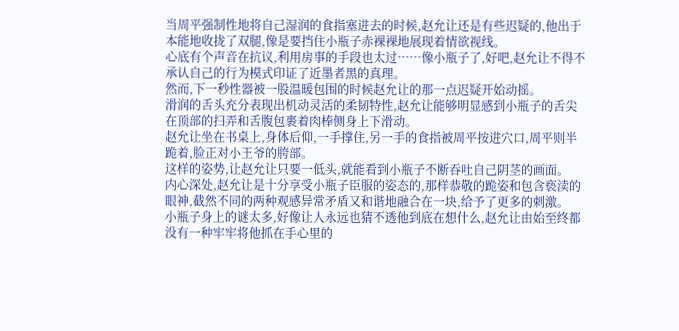当周平强制性地将自己湿润的食指塞进去的时候,赵允让还是有些迟疑的,他出于本能地收拢了双腿,像是要挡住小瓶子赤裸裸地展现着情欲视线。
心底有个声音在抗议,利用房事的手段也太过……像小瓶子了,好吧,赵允让不得不承认自己的行为模式印证了近墨者黑的真理。
然而,下一秒性器被一股温暖包围的时候赵允让的那一点迟疑开始动摇。
滑润的舌头充分表现出机动灵活的柔韧特性,赵允让能够明显感到小瓶子的舌尖在顶部的扫弄和舌腹包裹着肉棒侧身上下滑动。
赵允让坐在书桌上,身体后仰,一手撑住,另一手的食指被周平按进穴口,周平则半跪着,脸正对小王爷的胯部。
这样的姿势,让赵允让只要一低头,就能看到小瓶子不断吞吐自己阴茎的画面。
内心深处,赵允让是十分享受小瓶子臣服的姿态的,那样恭敬的跪姿和包含亵渎的眼神,截然不同的两种观感异常矛盾又和谐地融合在一块,给予了更多的刺激。
小瓶子身上的谜太多,好像让人永远也猜不透他到底在想什么,赵允让由始至终都没有一种牢牢将他抓在手心里的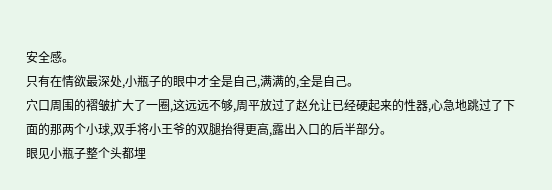安全感。
只有在情欲最深处,小瓶子的眼中才全是自己,满满的,全是自己。
穴口周围的褶皱扩大了一圈,这远远不够,周平放过了赵允让已经硬起来的性器,心急地跳过了下面的那两个小球,双手将小王爷的双腿抬得更高,露出入口的后半部分。
眼见小瓶子整个头都埋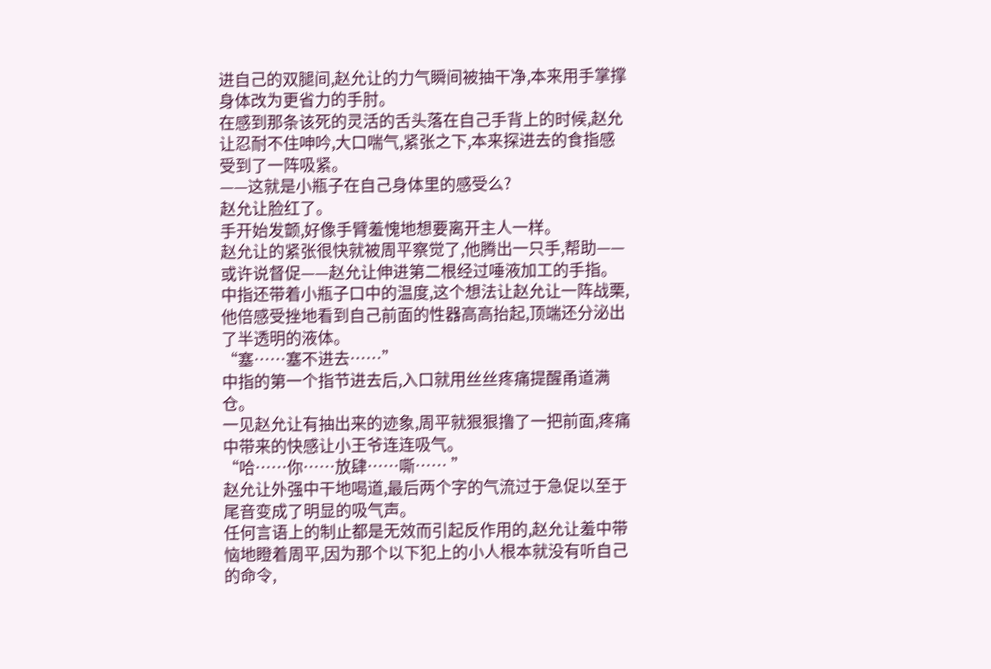进自己的双腿间,赵允让的力气瞬间被抽干净,本来用手掌撑身体改为更省力的手肘。
在感到那条该死的灵活的舌头落在自己手背上的时候,赵允让忍耐不住呻吟,大口喘气,紧张之下,本来探进去的食指感受到了一阵吸紧。
——这就是小瓶子在自己身体里的感受么?
赵允让脸红了。
手开始发颤,好像手臂羞愧地想要离开主人一样。
赵允让的紧张很快就被周平察觉了,他腾出一只手,帮助——或许说督促——赵允让伸进第二根经过唾液加工的手指。
中指还带着小瓶子口中的温度,这个想法让赵允让一阵战栗,他倍感受挫地看到自己前面的性器高高抬起,顶端还分泌出了半透明的液体。
“塞……塞不进去……”
中指的第一个指节进去后,入口就用丝丝疼痛提醒甬道满仓。
一见赵允让有抽出来的迹象,周平就狠狠撸了一把前面,疼痛中带来的快感让小王爷连连吸气。
“哈……你……放肆……嘶…… ”
赵允让外强中干地喝道,最后两个字的气流过于急促以至于尾音变成了明显的吸气声。
任何言语上的制止都是无效而引起反作用的,赵允让羞中带恼地瞪着周平,因为那个以下犯上的小人根本就没有听自己的命令,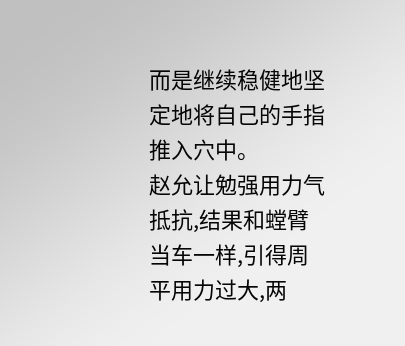而是继续稳健地坚定地将自己的手指推入穴中。
赵允让勉强用力气抵抗,结果和螳臂当车一样,引得周平用力过大,两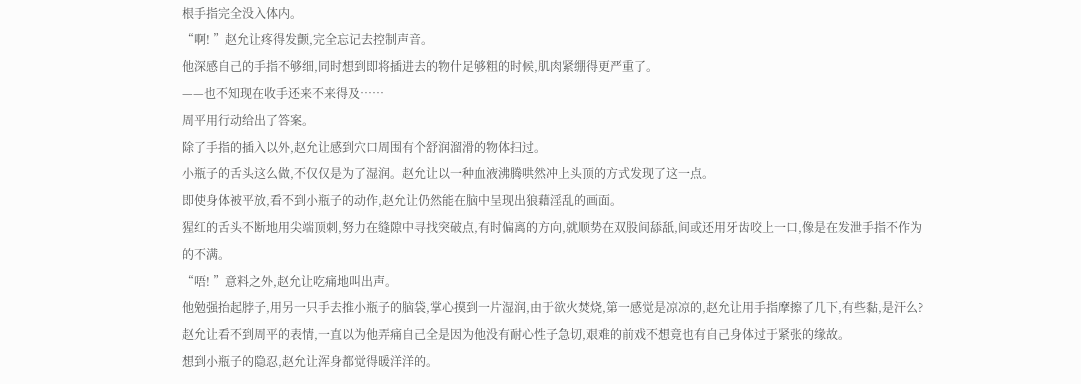根手指完全没入体内。
“啊! ”赵允让疼得发颤,完全忘记去控制声音。
他深感自己的手指不够细,同时想到即将插进去的物什足够粗的时候,肌肉紧绷得更严重了。
——也不知现在收手还来不来得及……
周平用行动给出了答案。
除了手指的插入以外,赵允让感到穴口周围有个舒润溜滑的物体扫过。
小瓶子的舌头这么做,不仅仅是为了湿润。赵允让以一种血液沸腾哄然冲上头顶的方式发现了这一点。
即使身体被平放,看不到小瓶子的动作,赵允让仍然能在脑中呈现出狼藉淫乱的画面。
猩红的舌头不断地用尖端顶刺,努力在缝隙中寻找突破点,有时偏离的方向,就顺势在双股间舔舐,间或还用牙齿咬上一口,像是在发泄手指不作为的不满。
“唔! ”意料之外,赵允让吃痛地叫出声。
他勉强抬起脖子,用另一只手去推小瓶子的脑袋,掌心摸到一片湿润,由于欲火焚烧,第一感觉是凉凉的,赵允让用手指摩擦了几下,有些黏,是汗么?
赵允让看不到周平的表情,一直以为他弄痛自己全是因为他没有耐心性子急切,艰难的前戏不想竟也有自己身体过于紧张的缘故。
想到小瓶子的隐忍,赵允让浑身都觉得暖洋洋的。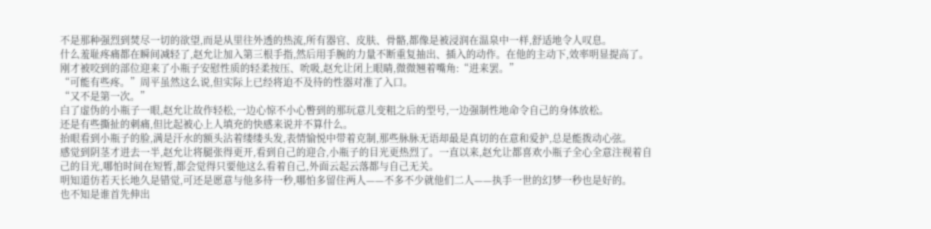不是那种强烈到焚尽一切的欲望,而是从里往外透的热流,所有器官、皮肤、骨骼,都像是被浸润在温泉中一样,舒适地令人叹息。
什么羞耻疼痛都在瞬间减轻了,赵允让加入第三根手指,然后用手腕的力量不断重复抽出、插入的动作。在他的主动下,效率明显提高了。
刚才被咬到的部位迎来了小瓶子安慰性质的轻柔按压、吮吸,赵允让闭上眼睛,微微翘着嘴角:“进来罢。”
“可能有些疼。”周平虽然这么说,但实际上已经将迫不及待的性器对准了入口。
“又不是第一次。”
白了虚伪的小瓶子一眼,赵允让故作轻松,一边心惊不小心瞥到的那玩意儿变粗之后的型号,一边强制性地命令自己的身体放松。
还是有些撕扯的刺痛,但比起被心上人填充的快感来说并不算什么。
抬眼看到小瓶子的脸,满是汗水的额头沾着缕缕头发,表情愉悦中带着克制,那些脉脉无语却最是真切的在意和爱护,总是能拨动心弦。
感觉到阴茎才进去一半,赵允让将腿张得更开,看到自己的迎合,小瓶子的目光更热烈了。一直以来,赵允让都喜欢小瓶子全心全意注视着自己的目光,哪怕时间在短暂,都会觉得只要他这么看着自己,外面云起云落都与自己无关。
明知道仿若天长地久是错觉,可还是愿意与他多待一秒,哪怕多留住两人——不多不少就他们二人——执手一世的幻梦一秒也是好的。
也不知是谁首先伸出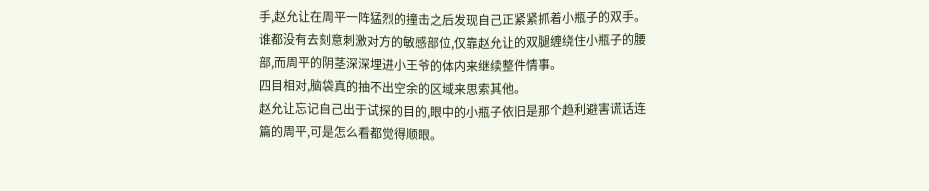手,赵允让在周平一阵猛烈的撞击之后发现自己正紧紧抓着小瓶子的双手。
谁都没有去刻意刺激对方的敏感部位,仅靠赵允让的双腿缠绕住小瓶子的腰部,而周平的阴茎深深埋进小王爷的体内来继续整件情事。
四目相对,脑袋真的抽不出空余的区域来思索其他。
赵允让忘记自己出于试探的目的,眼中的小瓶子依旧是那个趋利避害谎话连篇的周平,可是怎么看都觉得顺眼。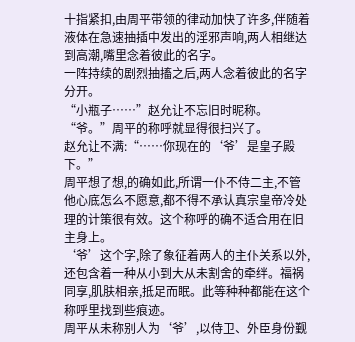十指紧扣,由周平带领的律动加快了许多,伴随着液体在急速抽插中发出的淫邪声响,两人相继达到高潮,嘴里念着彼此的名字。
一阵持续的剧烈抽搐之后,两人念着彼此的名字分开。
“小瓶子……”赵允让不忘旧时昵称。
“爷。”周平的称呼就显得很扫兴了。
赵允让不满:“……你现在的‘爷’是皇子殿下。”
周平想了想,的确如此,所谓一仆不侍二主,不管他心底怎么不愿意,都不得不承认真宗皇帝冷处理的计策很有效。这个称呼的确不适合用在旧主身上。
‘爷’这个字,除了象征着两人的主仆关系以外,还包含着一种从小到大从未割舍的牵绊。福祸同享,肌肤相亲,抵足而眠。此等种种都能在这个称呼里找到些痕迹。
周平从未称别人为‘爷’,以侍卫、外臣身份觐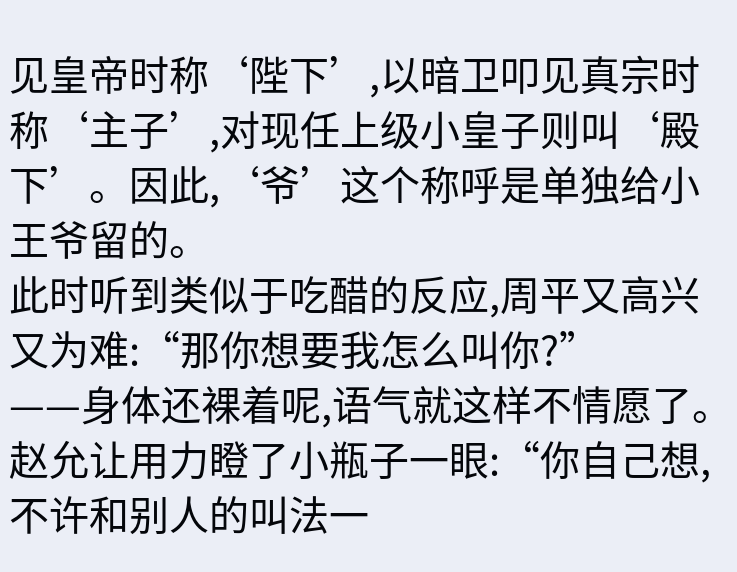见皇帝时称‘陛下’,以暗卫叩见真宗时称‘主子’,对现任上级小皇子则叫‘殿下’。因此,‘爷’这个称呼是单独给小王爷留的。
此时听到类似于吃醋的反应,周平又高兴又为难:“那你想要我怎么叫你?”
——身体还裸着呢,语气就这样不情愿了。
赵允让用力瞪了小瓶子一眼:“你自己想,不许和别人的叫法一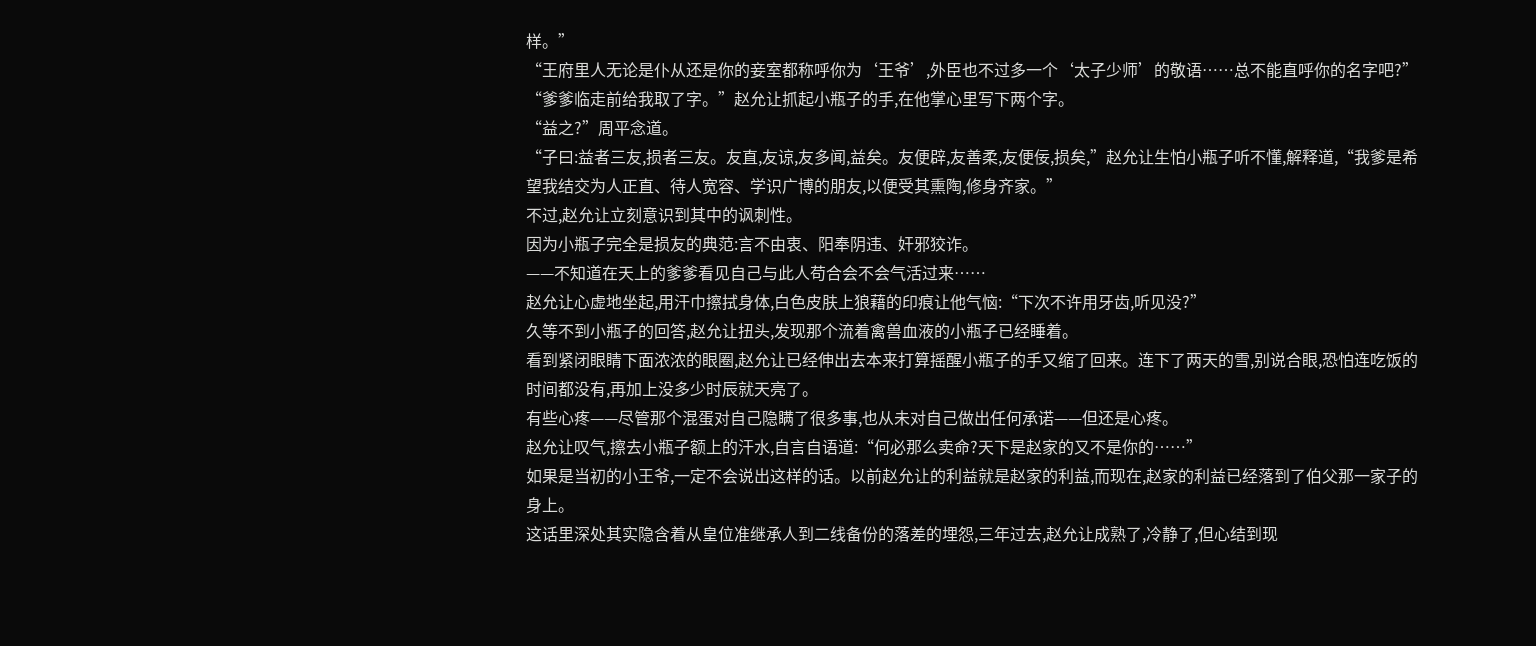样。”
“王府里人无论是仆从还是你的妾室都称呼你为‘王爷’,外臣也不过多一个‘太子少师’的敬语……总不能直呼你的名字吧?”
“爹爹临走前给我取了字。”赵允让抓起小瓶子的手,在他掌心里写下两个字。
“益之?”周平念道。
“子曰:益者三友,损者三友。友直,友谅,友多闻,益矣。友便辟,友善柔,友便佞,损矣,”赵允让生怕小瓶子听不懂,解释道,“我爹是希望我结交为人正直、待人宽容、学识广博的朋友,以便受其熏陶,修身齐家。”
不过,赵允让立刻意识到其中的讽刺性。
因为小瓶子完全是损友的典范:言不由衷、阳奉阴违、奸邪狡诈。
——不知道在天上的爹爹看见自己与此人苟合会不会气活过来……
赵允让心虚地坐起,用汗巾擦拭身体,白色皮肤上狼藉的印痕让他气恼:“下次不许用牙齿,听见没?”
久等不到小瓶子的回答,赵允让扭头,发现那个流着禽兽血液的小瓶子已经睡着。
看到紧闭眼睛下面浓浓的眼圈,赵允让已经伸出去本来打算摇醒小瓶子的手又缩了回来。连下了两天的雪,别说合眼,恐怕连吃饭的时间都没有,再加上没多少时辰就天亮了。
有些心疼——尽管那个混蛋对自己隐瞒了很多事,也从未对自己做出任何承诺——但还是心疼。
赵允让叹气,擦去小瓶子额上的汗水,自言自语道:“何必那么卖命?天下是赵家的又不是你的……”
如果是当初的小王爷,一定不会说出这样的话。以前赵允让的利益就是赵家的利益,而现在,赵家的利益已经落到了伯父那一家子的身上。
这话里深处其实隐含着从皇位准继承人到二线备份的落差的埋怨,三年过去,赵允让成熟了,冷静了,但心结到现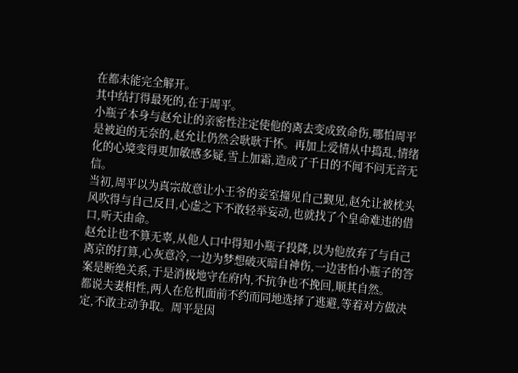在都未能完全解开。
其中结打得最死的,在于周平。
小瓶子本身与赵允让的亲密性注定使他的离去变成致命伤,哪怕周平是被迫的无奈的,赵允让仍然会耿耿于怀。再加上爱情从中捣乱,情绪化的心境变得更加敏感多疑,雪上加霜,造成了千日的不闻不问无音无信。
当初,周平以为真宗故意让小王爷的妾室撞见自己觐见,赵允让被枕头风吹得与自己反目,心虚之下不敢轻举妄动,也就找了个皇命难违的借口,听天由命。
赵允让也不算无辜,从他人口中得知小瓶子投降,以为他放弃了与自己离京的打算,心灰意冷,一边为梦想破灭暗自神伤,一边害怕小瓶子的答案是断绝关系,于是消极地守在府内,不抗争也不挽回,顺其自然。
都说夫妻相性,两人在危机面前不约而同地选择了逃避,等着对方做决定,不敢主动争取。周平是因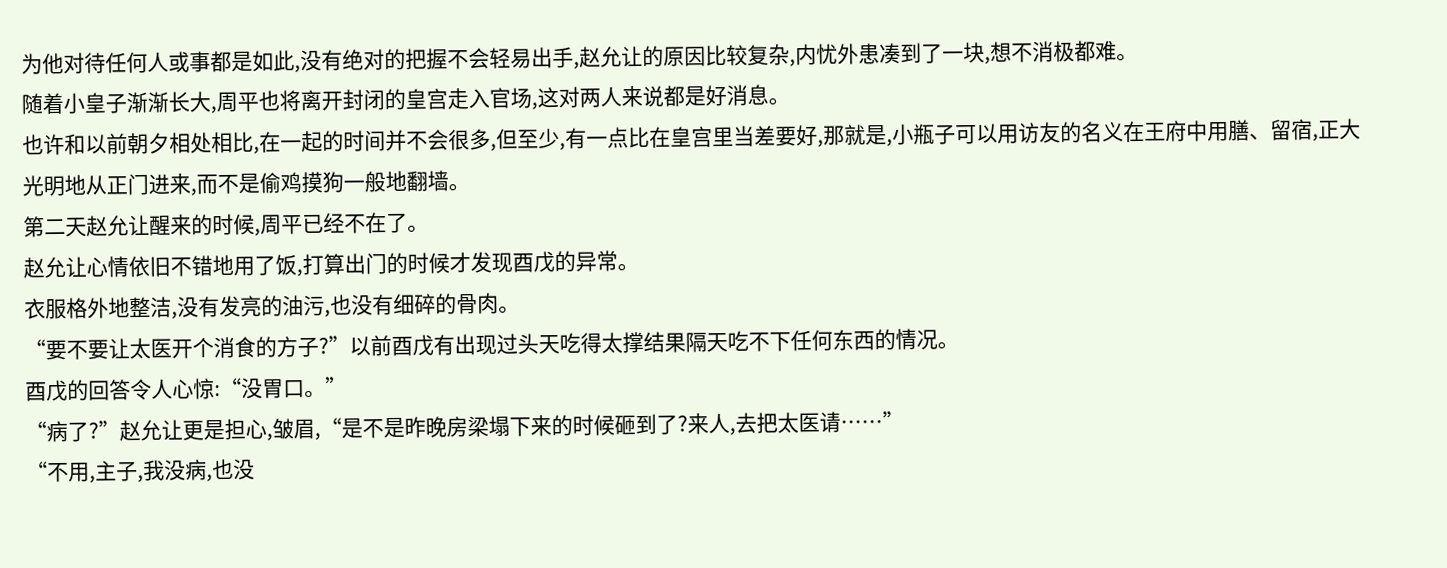为他对待任何人或事都是如此,没有绝对的把握不会轻易出手,赵允让的原因比较复杂,内忧外患凑到了一块,想不消极都难。
随着小皇子渐渐长大,周平也将离开封闭的皇宫走入官场,这对两人来说都是好消息。
也许和以前朝夕相处相比,在一起的时间并不会很多,但至少,有一点比在皇宫里当差要好,那就是,小瓶子可以用访友的名义在王府中用膳、留宿,正大光明地从正门进来,而不是偷鸡摸狗一般地翻墙。
第二天赵允让醒来的时候,周平已经不在了。
赵允让心情依旧不错地用了饭,打算出门的时候才发现酉戊的异常。
衣服格外地整洁,没有发亮的油污,也没有细碎的骨肉。
“要不要让太医开个消食的方子?”以前酉戊有出现过头天吃得太撑结果隔天吃不下任何东西的情况。
酉戊的回答令人心惊:“没胃口。”
“病了?”赵允让更是担心,皱眉,“是不是昨晚房梁塌下来的时候砸到了?来人,去把太医请……”
“不用,主子,我没病,也没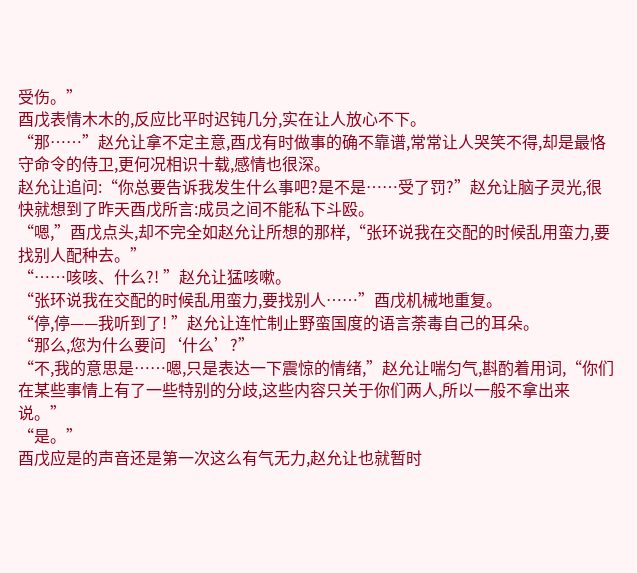受伤。”
酉戊表情木木的,反应比平时迟钝几分,实在让人放心不下。
“那……”赵允让拿不定主意,酉戊有时做事的确不靠谱,常常让人哭笑不得,却是最恪守命令的侍卫,更何况相识十载,感情也很深。
赵允让追问:“你总要告诉我发生什么事吧?是不是……受了罚?”赵允让脑子灵光,很快就想到了昨天酉戊所言:成员之间不能私下斗殴。
“嗯,”酉戊点头,却不完全如赵允让所想的那样,“张环说我在交配的时候乱用蛮力,要找别人配种去。”
“……咳咳、什么?! ”赵允让猛咳嗽。
“张环说我在交配的时候乱用蛮力,要找别人……”酉戊机械地重复。
“停,停——我听到了! ”赵允让连忙制止野蛮国度的语言荼毒自己的耳朵。
“那么,您为什么要问‘什么’?”
“不,我的意思是……嗯,只是表达一下震惊的情绪,”赵允让喘匀气,斟酌着用词,“你们在某些事情上有了一些特别的分歧,这些内容只关于你们两人,所以一般不拿出来说。”
“是。”
酉戊应是的声音还是第一次这么有气无力,赵允让也就暂时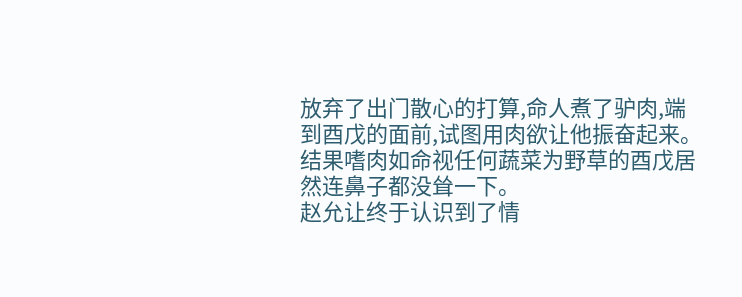放弃了出门散心的打算,命人煮了驴肉,端到酉戊的面前,试图用肉欲让他振奋起来。
结果嗜肉如命视任何蔬菜为野草的酉戊居然连鼻子都没耸一下。
赵允让终于认识到了情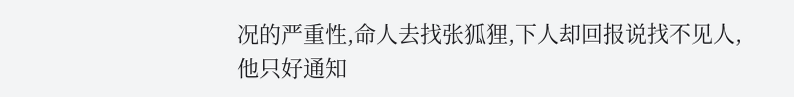况的严重性,命人去找张狐狸,下人却回报说找不见人,他只好通知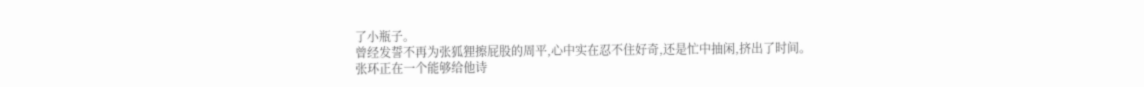了小瓶子。
曾经发誓不再为张狐狸擦屁股的周平,心中实在忍不住好奇,还是忙中抽闲,挤出了时间。
张环正在一个能够给他诗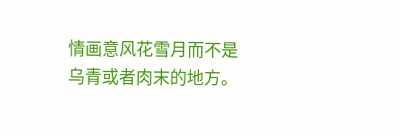情画意风花雪月而不是乌青或者肉末的地方。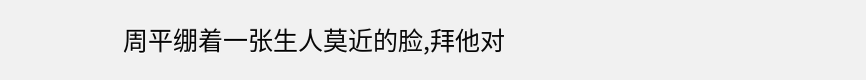周平绷着一张生人莫近的脸,拜他对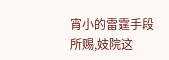宵小的雷霆手段所赐,妓院这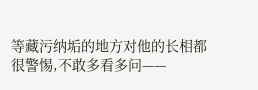等藏污纳垢的地方对他的长相都很警惕,不敢多看多问——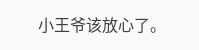小王爷该放心了。